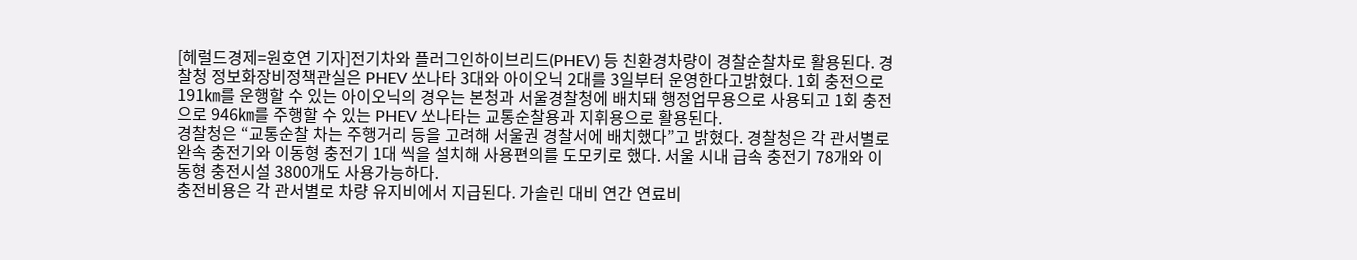[헤럴드경제=원호연 기자]전기차와 플러그인하이브리드(PHEV) 등 친환경차량이 경찰순찰차로 활용된다. 경찰청 정보화장비정책관실은 PHEV 쏘나타 3대와 아이오닉 2대를 3일부터 운영한다고밝혔다. 1회 충전으로 191㎞를 운행할 수 있는 아이오닉의 경우는 본청과 서울경찰청에 배치돼 행정업무용으로 사용되고 1회 충전으로 946㎞를 주행할 수 있는 PHEV 쏘나타는 교통순찰용과 지휘용으로 활용된다.
경찰청은 “교통순찰 차는 주행거리 등을 고려해 서울권 경찰서에 배치했다”고 밝혔다. 경찰청은 각 관서별로 완속 충전기와 이동형 충전기 1대 씩을 설치해 사용편의를 도모키로 했다. 서울 시내 급속 충전기 78개와 이동형 충전시설 3800개도 사용가능하다.
충전비용은 각 관서별로 차량 유지비에서 지급된다. 가솔린 대비 연간 연료비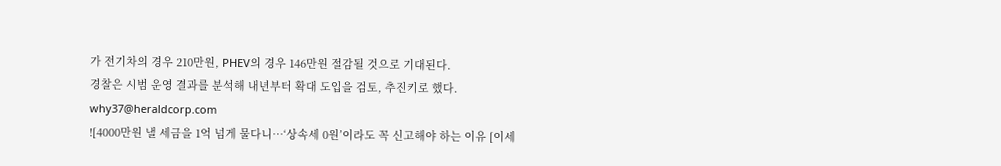가 전기차의 경우 210만원, PHEV의 경우 146만원 절감될 것으로 기대된다.
경찰은 시범 운영 결과를 분석해 내년부터 확대 도입을 검토, 추진키로 했다.
why37@heraldcorp.com
![4000만원 낼 세금을 1억 넘게 물다니…‘상속세 0원’이라도 꼭 신고해야 하는 이유 [이세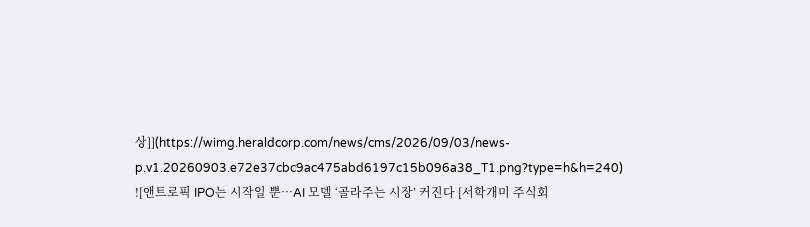상]](https://wimg.heraldcorp.com/news/cms/2026/09/03/news-p.v1.20260903.e72e37cbc9ac475abd6197c15b096a38_T1.png?type=h&h=240)
![앤트로픽 IPO는 시작일 뿐…AI 모델 ‘골라주는 시장’ 커진다 [서학개미 주식회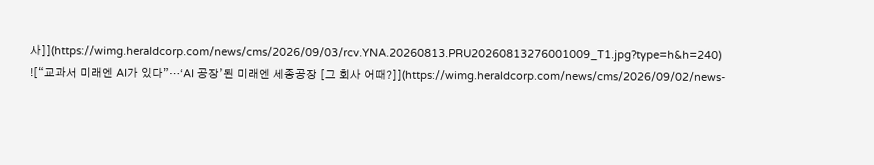사]](https://wimg.heraldcorp.com/news/cms/2026/09/03/rcv.YNA.20260813.PRU20260813276001009_T1.jpg?type=h&h=240)
![“교과서 미래엔 AI가 있다”…‘AI 공장’된 미래엔 세종공장 [그 회사 어때?]](https://wimg.heraldcorp.com/news/cms/2026/09/02/news-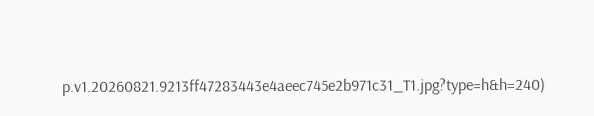p.v1.20260821.9213ff47283443e4aeec745e2b971c31_T1.jpg?type=h&h=240)